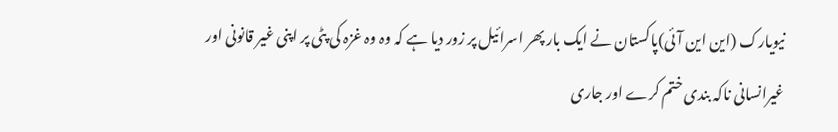نیویارک (این این آئی)پاکستان نے ایک بار پھر اسرائیل پر زور دیا ہے کہ وہ وہ غزہ کی پٹی پر اپنی غیر قانونی اور غیرانسانی ناکہ بندی ختم کرے اور جاری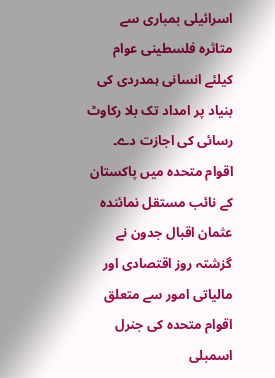اسرائیلی بمباری سے متاثرہ فلسطینی عوام کیلئے انسانی ہمدردی کی بنیاد پر امداد تک بلا رکاوٹ رسائی کی اجازت دے۔ اقوام متحدہ میں پاکستان کے نائب مستقل نمائندہ عثمان اقبال جدون نے گزشتہ روز اقتصادی اور مالیاتی امور سے متعلق اقوام متحدہ کی جنرل اسمبلی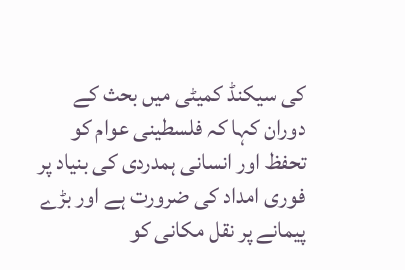کی سیکنڈ کمیٹی میں بحث کے دوران کہا کہ فلسطینی عوام کو تحفظ اور انسانی ہمدردی کی بنیاد پر فوری امداد کی ضرورت ہے اور بڑے پیمانے پر نقل مکانی کو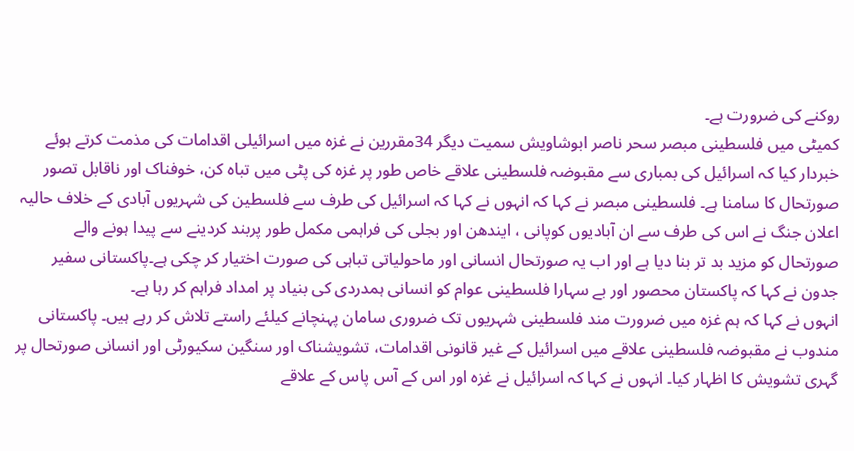روکنے کی ضرورت ہے۔
کمیٹی میں فلسطینی مبصر سحر ناصر ابوشاویش سمیت دیگر 34مقررین نے غزہ میں اسرائیلی اقدامات کی مذمت کرتے ہوئے خبردار کیا کہ اسرائیل کی بمباری سے مقبوضہ فلسطینی علاقے خاص طور پر غزہ کی پٹی میں تباہ کن، خوفناک اور ناقابل تصور صورتحال کا سامنا ہے۔ فلسطینی مبصر نے کہا کہ انہوں نے کہا کہ اسرائیل کی طرف سے فلسطین کی شہریوں آبادی کے خلاف حالیہ اعلان جنگ نے اس کی طرف سے ان آبادیوں کوپانی ، ایندھن اور بجلی کی فراہمی مکمل طور پربند کردینے سے پیدا ہونے والے صورتحال کو مزید بد تر بنا دیا ہے اور اب یہ صورتحال انسانی اور ماحولیاتی تباہی کی صورت اختیار کر چکی ہے۔پاکستانی سفیر جدون نے کہا کہ پاکستان محصور اور بے سہارا فلسطینی عوام کو انسانی ہمدردی کی بنیاد پر امداد فراہم کر رہا ہے۔
انہوں نے کہا کہ ہم غزہ میں ضرورت مند فلسطینی شہریوں تک ضروری سامان پہنچانے کیلئے راستے تلاش کر رہے ہیں۔ پاکستانی مندوب نے مقبوضہ فلسطینی علاقے میں اسرائیل کے غیر قانونی اقدامات، تشویشناک اور سنگین سکیورٹی اور انسانی صورتحال پر گہری تشویش کا اظہار کیا۔ انہوں نے کہا کہ اسرائیل نے غزہ اور اس کے آس پاس کے علاقے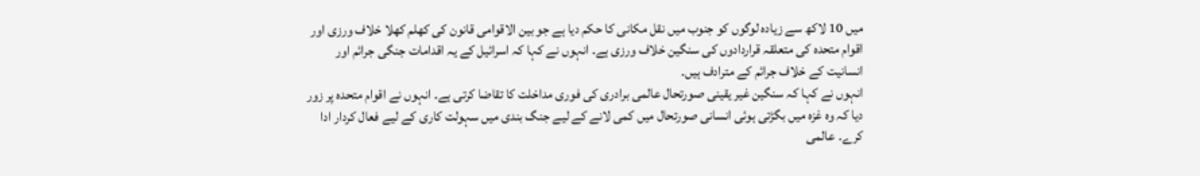میں 10 لاکھ سے زیادہ لوگوں کو جنوب میں نقل مکانی کا حکم دیا ہے جو بین الاقوامی قانون کی کھلم کھلا خلاف ورزی اور اقوام متحدہ کی متعلقہ قراردادوں کی سنگین خلاف ورزی ہے۔ انہوں نے کہا کہ اسرائیل کے یہ اقدامات جنگی جرائم اور انسانیت کے خلاف جرائم کے مترادف ہیں۔
انہوں نے کہا کہ سنگین غیر یقینی صورتحال عالمی برادری کی فوری مداخلت کا تقاضا کرتی ہے۔ انہوں نے اقوام متحدہ پر زور دیا کہ وہ غزہ میں بگڑتی ہوئی انسانی صورتحال میں کمی لانے کے لیے جنگ بندی میں سہولت کاری کے لیے فعال کردار ادا کرے۔ عالمی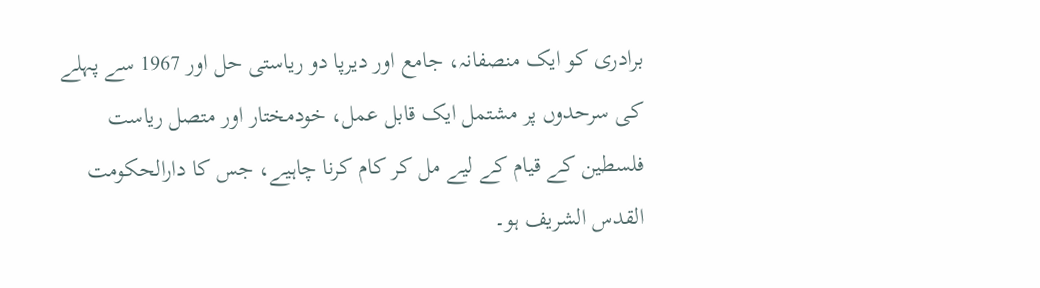برادری کو ایک منصفانہ، جامع اور دیرپا دو ریاستی حل اور 1967 سے پہلے کی سرحدوں پر مشتمل ایک قابل عمل، خودمختار اور متصل ریاست فلسطین کے قیام کے لیے مل کر کام کرنا چاہیے، جس کا دارالحکومت القدس الشریف ہو۔